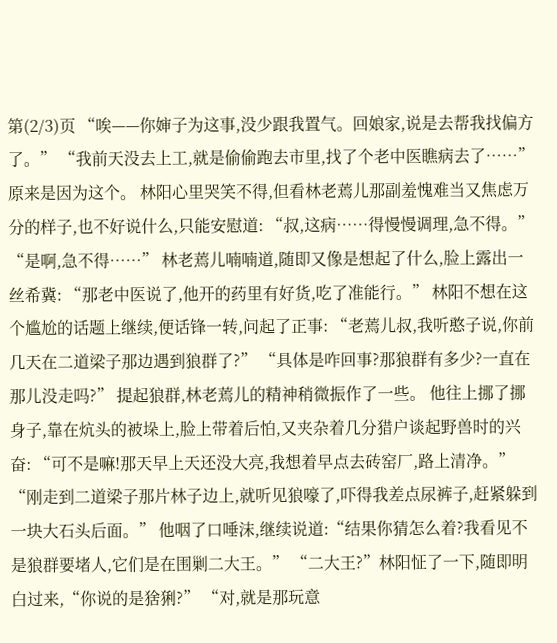第(2/3)页 “唉——你婶子为这事,没少跟我置气。回娘家,说是去帮我找偏方了。” “我前天没去上工,就是偷偷跑去市里,找了个老中医瞧病去了……” 原来是因为这个。 林阳心里哭笑不得,但看林老蔫儿那副羞愧难当又焦虑万分的样子,也不好说什么,只能安慰道: “叔,这病……得慢慢调理,急不得。” “是啊,急不得……” 林老蔫儿喃喃道,随即又像是想起了什么,脸上露出一丝希冀: “那老中医说了,他开的药里有好货,吃了准能行。” 林阳不想在这个尴尬的话题上继续,便话锋一转,问起了正事: “老蔫儿叔,我听憨子说,你前几天在二道梁子那边遇到狼群了?” “具体是咋回事?那狼群有多少?一直在那儿没走吗?” 提起狼群,林老蔫儿的精神稍微振作了一些。 他往上挪了挪身子,靠在炕头的被垛上,脸上带着后怕,又夹杂着几分猎户谈起野兽时的兴奋: “可不是嘛!那天早上天还没大亮,我想着早点去砖窑厂,路上清净。” “刚走到二道梁子那片林子边上,就听见狼嚎了,吓得我差点尿裤子,赶紧躲到一块大石头后面。” 他咽了口唾沫,继续说道:“结果你猜怎么着?我看见不是狼群要堵人,它们是在围剿二大王。” “二大王?”林阳怔了一下,随即明白过来,“你说的是猞猁?” “对,就是那玩意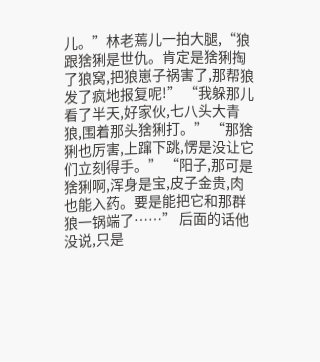儿。”林老蔫儿一拍大腿,“狼跟猞猁是世仇。肯定是猞猁掏了狼窝,把狼崽子祸害了,那帮狼发了疯地报复呢!” “我躲那儿看了半天,好家伙,七八头大青狼,围着那头猞猁打。” “那猞猁也厉害,上蹿下跳,愣是没让它们立刻得手。” “阳子,那可是猞猁啊,浑身是宝,皮子金贵,肉也能入药。要是能把它和那群狼一锅端了……” 后面的话他没说,只是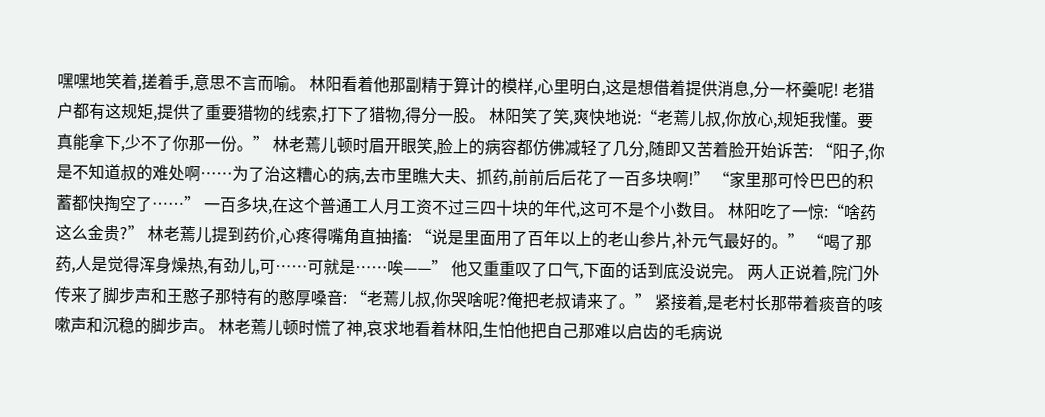嘿嘿地笑着,搓着手,意思不言而喻。 林阳看着他那副精于算计的模样,心里明白,这是想借着提供消息,分一杯羹呢! 老猎户都有这规矩,提供了重要猎物的线索,打下了猎物,得分一股。 林阳笑了笑,爽快地说:“老蔫儿叔,你放心,规矩我懂。要真能拿下,少不了你那一份。” 林老蔫儿顿时眉开眼笑,脸上的病容都仿佛减轻了几分,随即又苦着脸开始诉苦: “阳子,你是不知道叔的难处啊……为了治这糟心的病,去市里瞧大夫、抓药,前前后后花了一百多块啊!” “家里那可怜巴巴的积蓄都快掏空了……” 一百多块,在这个普通工人月工资不过三四十块的年代,这可不是个小数目。 林阳吃了一惊:“啥药这么金贵?” 林老蔫儿提到药价,心疼得嘴角直抽搐: “说是里面用了百年以上的老山参片,补元气最好的。” “喝了那药,人是觉得浑身燥热,有劲儿,可……可就是……唉——” 他又重重叹了口气,下面的话到底没说完。 两人正说着,院门外传来了脚步声和王憨子那特有的憨厚嗓音: “老蔫儿叔,你哭啥呢?俺把老叔请来了。” 紧接着,是老村长那带着痰音的咳嗽声和沉稳的脚步声。 林老蔫儿顿时慌了神,哀求地看着林阳,生怕他把自己那难以启齿的毛病说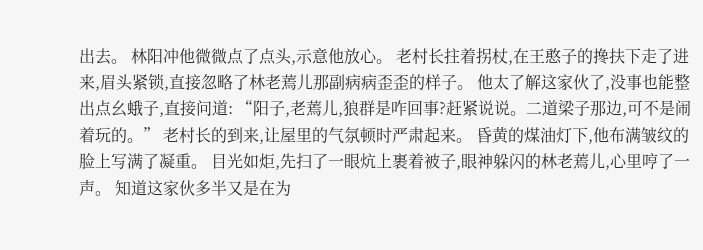出去。 林阳冲他微微点了点头,示意他放心。 老村长拄着拐杖,在王憨子的搀扶下走了进来,眉头紧锁,直接忽略了林老蔫儿那副病病歪歪的样子。 他太了解这家伙了,没事也能整出点幺蛾子,直接问道: “阳子,老蔫儿,狼群是咋回事?赶紧说说。二道梁子那边,可不是闹着玩的。” 老村长的到来,让屋里的气氛顿时严肃起来。 昏黄的煤油灯下,他布满皱纹的脸上写满了凝重。 目光如炬,先扫了一眼炕上裹着被子,眼神躲闪的林老蔫儿,心里哼了一声。 知道这家伙多半又是在为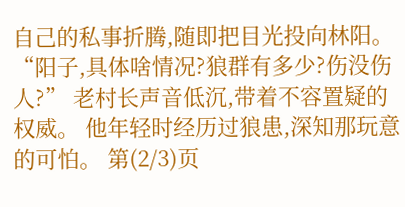自己的私事折腾,随即把目光投向林阳。 “阳子,具体啥情况?狼群有多少?伤没伤人?” 老村长声音低沉,带着不容置疑的权威。 他年轻时经历过狼患,深知那玩意的可怕。 第(2/3)页